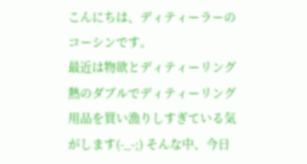こんにちは、ディティーラーのコーシンです。
最近は物欲とディティーリング熱のダブルでディティーリング用品を買い漁りしすぎている気がします(-_-;) そんな中、今日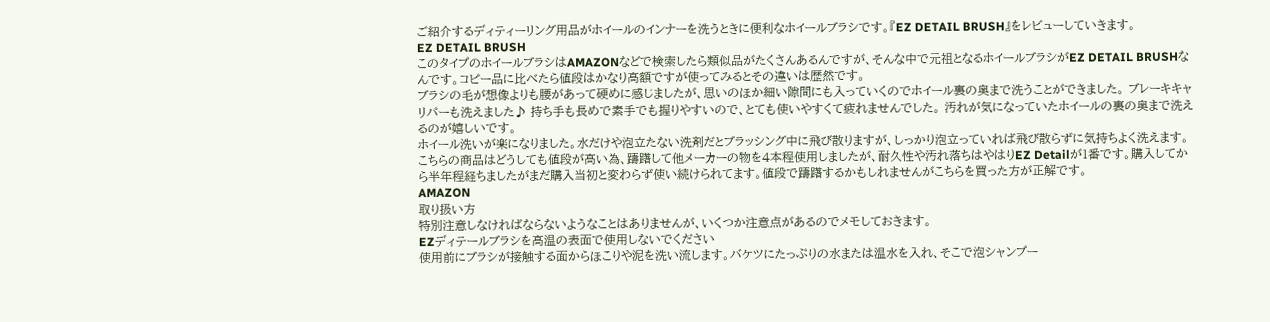ご紹介するディティーリング用品がホイールのインナーを洗うときに便利なホイールブラシです。『EZ DETAIL BRUSH』をレビューしていきます。
EZ DETAIL BRUSH
このタイプのホイールブラシはAMAZONなどで検索したら類似品がたくさんあるんですが、そんな中で元祖となるホイールブラシがEZ DETAIL BRUSHなんです。コピー品に比べたら値段はかなり高額ですが使ってみるとその違いは歴然です。
ブラシの毛が想像よりも腰があって硬めに感じましたが、思いのほか細い隙間にも入っていくのでホイール裏の奥まで洗うことができました。 ブレーキキャリパーも洗えました♪ 持ち手も長めで素手でも握りやすいので、とても使いやすくて疲れませんでした。 汚れが気になっていたホイールの裏の奥まで洗えるのが嬉しいです。
ホイール洗いが楽になりました。水だけや泡立たない洗剤だとブラッシング中に飛び散りますが、しっかり泡立っていれば飛び散らずに気持ちよく洗えます。
こちらの商品はどうしても値段が高い為、躊躇して他メーカーの物を4本程使用しましたが、耐久性や汚れ落ちはやはりEZ Detailが1番です。購入してから半年程経ちましたがまだ購入当初と変わらず使い続けられてます。値段で躊躇するかもしれませんがこちらを買った方が正解です。
AMAZON
取り扱い方
特別注意しなければならないようなことはありませんが、いくつか注意点があるのでメモしておきます。
EZディテールブラシを高温の表面で使用しないでください
使用前にブラシが接触する面からほこりや泥を洗い流します。バケツにたっぷりの水または温水を入れ、そこで泡シャンプー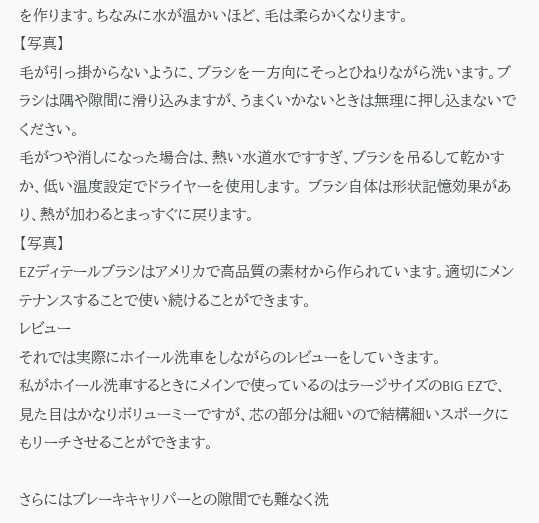を作ります。ちなみに水が温かいほど、毛は柔らかくなります。
【写真】
毛が引っ掛からないように、ブラシを一方向にそっとひねりながら洗います。ブラシは隅や隙間に滑り込みますが、うまくいかないときは無理に押し込まないでください。
毛がつや消しになった場合は、熱い水道水ですすぎ、ブラシを吊るして乾かすか、低い温度設定でドライヤーを使用します。 ブラシ自体は形状記憶効果があり、熱が加わるとまっすぐに戻ります。
【写真】
EZディテールブラシはアメリカで高品質の素材から作られています。適切にメンテナンスすることで使い続けることができます。
レビュー
それでは実際にホイール洗車をしながらのレビューをしていきます。
私がホイール洗車するときにメインで使っているのはラージサイズのBIG EZで、見た目はかなりボリューミーですが、芯の部分は細いので結構細いスポークにもリーチさせることができます。

さらにはブレーキキャリパーとの隙間でも難なく洗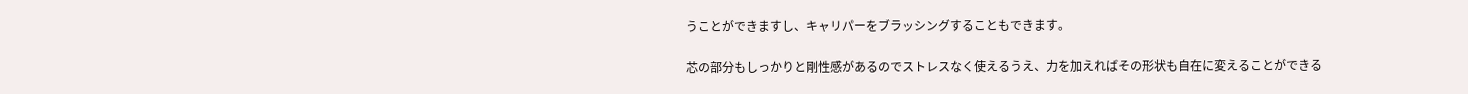うことができますし、キャリパーをブラッシングすることもできます。

芯の部分もしっかりと剛性感があるのでストレスなく使えるうえ、力を加えればその形状も自在に変えることができる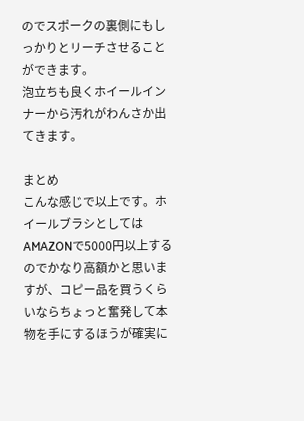のでスポークの裏側にもしっかりとリーチさせることができます。
泡立ちも良くホイールインナーから汚れがわんさか出てきます。

まとめ
こんな感じで以上です。ホイールブラシとしてはAMAZONで5000円以上するのでかなり高額かと思いますが、コピー品を買うくらいならちょっと奮発して本物を手にするほうが確実に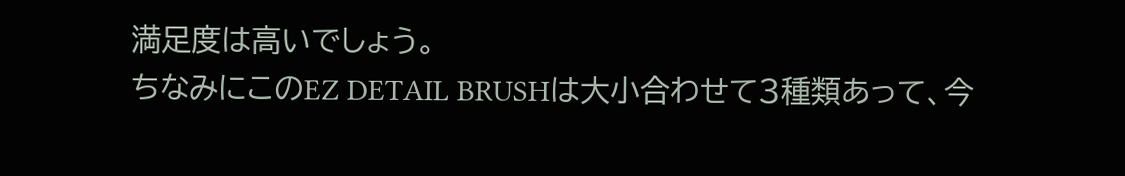満足度は高いでしょう。
ちなみにこのEZ DETAIL BRUSHは大小合わせて3種類あって、今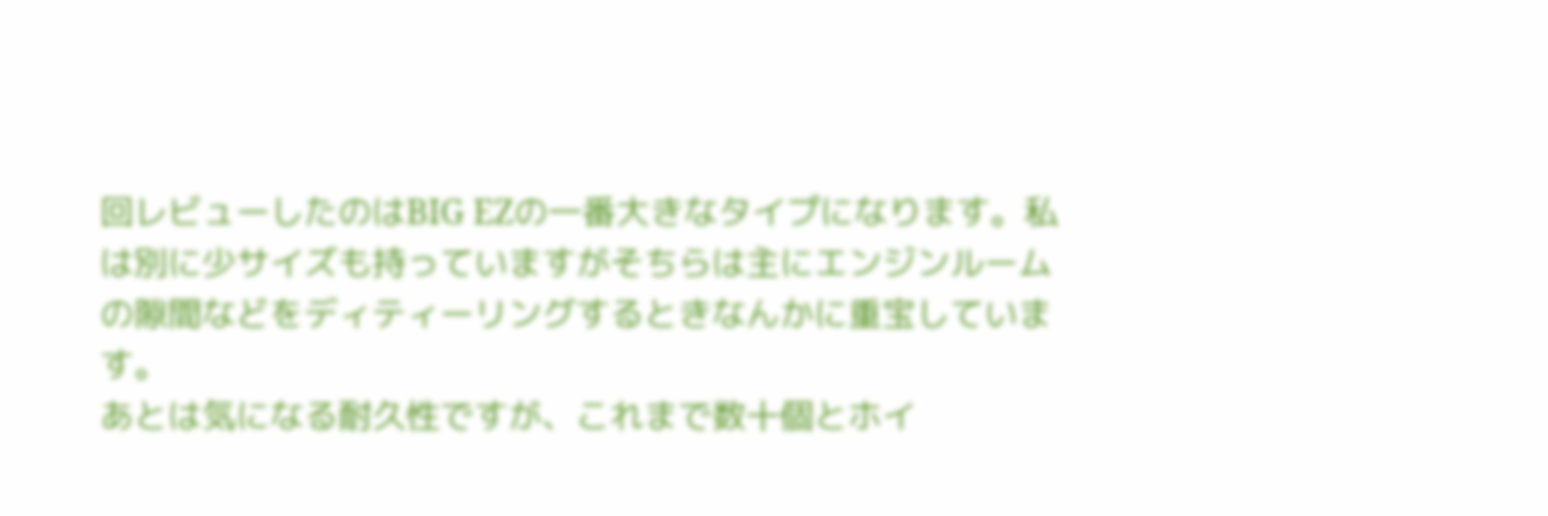回レビューしたのはBIG EZの一番大きなタイプになります。私は別に少サイズも持っていますがそちらは主にエンジンルームの隙間などをディティーリングするときなんかに重宝しています。
あとは気になる耐久性ですが、これまで数十個とホイ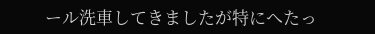ール洗車してきましたが特にへたっ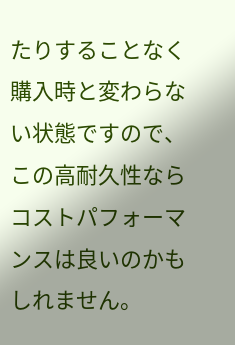たりすることなく購入時と変わらない状態ですので、この高耐久性ならコストパフォーマンスは良いのかもしれません。